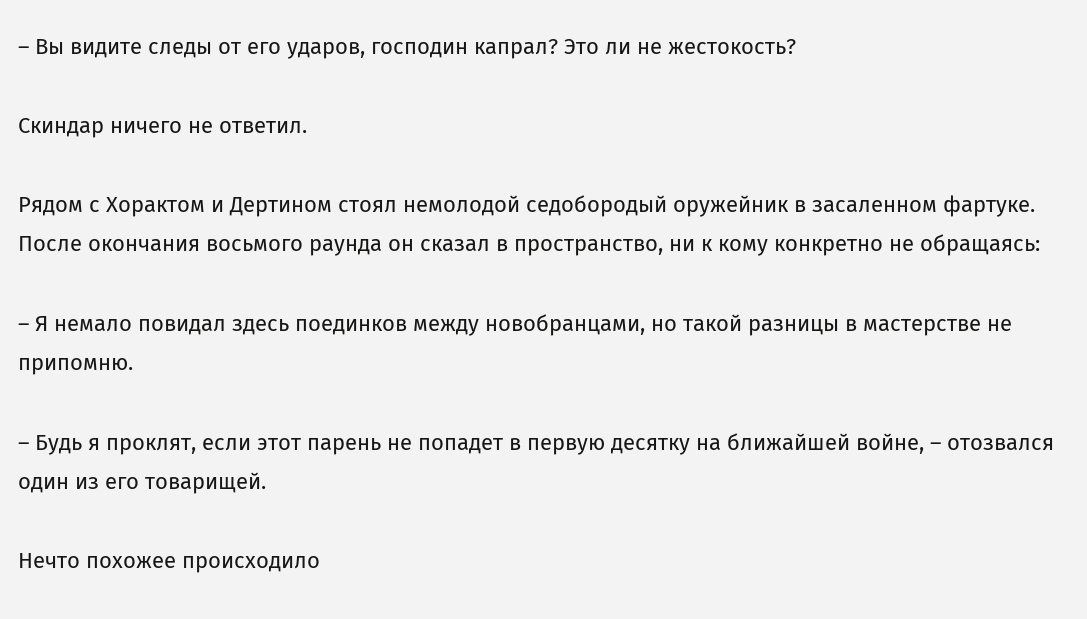– Вы видите следы от его ударов, господин капрал? Это ли не жестокость?

Скиндар ничего не ответил.

Рядом с Хорактом и Дертином стоял немолодой седобородый оружейник в засаленном фартуке. После окончания восьмого раунда он сказал в пространство, ни к кому конкретно не обращаясь:

– Я немало повидал здесь поединков между новобранцами, но такой разницы в мастерстве не припомню.

– Будь я проклят, если этот парень не попадет в первую десятку на ближайшей войне, – отозвался один из его товарищей.

Нечто похожее происходило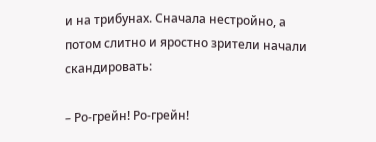и на трибунах. Сначала нестройно, а потом слитно и яростно зрители начали скандировать:

– Ро-грейн! Ро-грейн!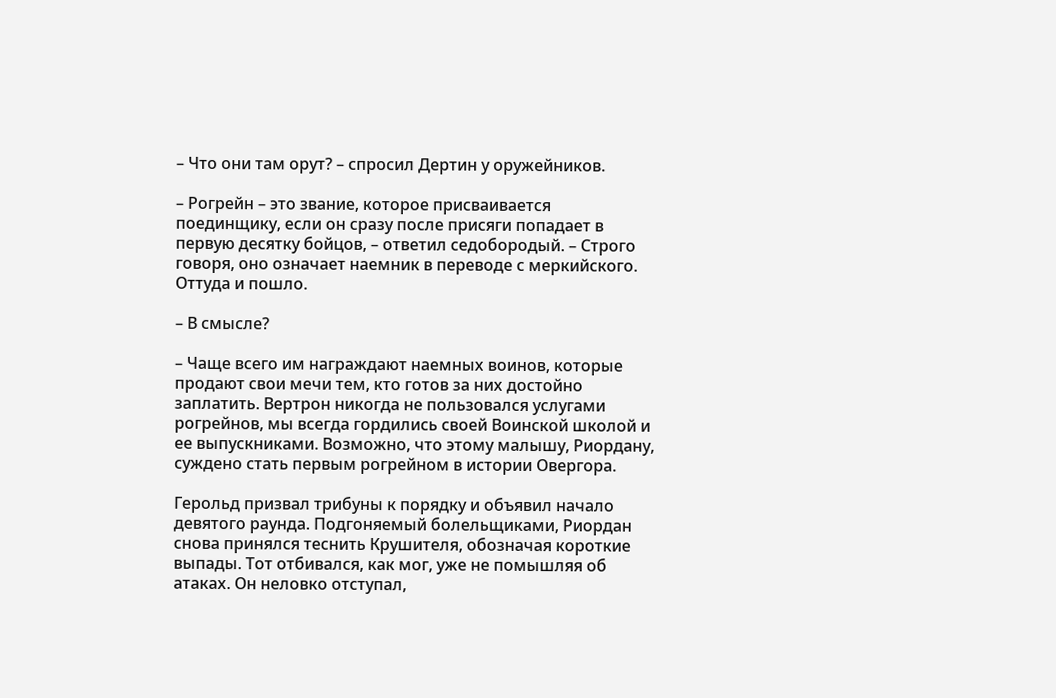– Что они там орут? – спросил Дертин у оружейников.

– Рогрейн – это звание, которое присваивается поединщику, если он сразу после присяги попадает в первую десятку бойцов, – ответил седобородый. – Строго говоря, оно означает наемник в переводе с меркийского. Оттуда и пошло.

– В смысле?

– Чаще всего им награждают наемных воинов, которые продают свои мечи тем, кто готов за них достойно заплатить. Вертрон никогда не пользовался услугами рогрейнов, мы всегда гордились своей Воинской школой и ее выпускниками. Возможно, что этому малышу, Риордану, суждено стать первым рогрейном в истории Овергора.

Герольд призвал трибуны к порядку и объявил начало девятого раунда. Подгоняемый болельщиками, Риордан снова принялся теснить Крушителя, обозначая короткие выпады. Тот отбивался, как мог, уже не помышляя об атаках. Он неловко отступал,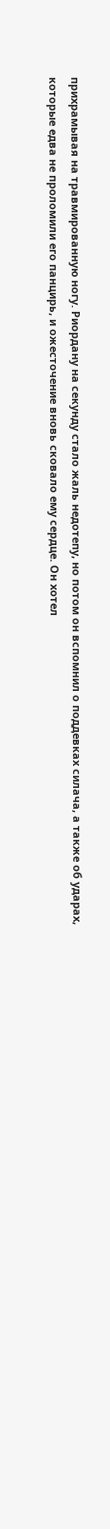прихрамывая на травмированную ногу. Риордану на секунду стало жаль недотепу, но потом он вспомнил о поддевках силача, а также об ударах, которые едва не проломили его панцирь, и ожесточение вновь сковало ему сердце. Он хотел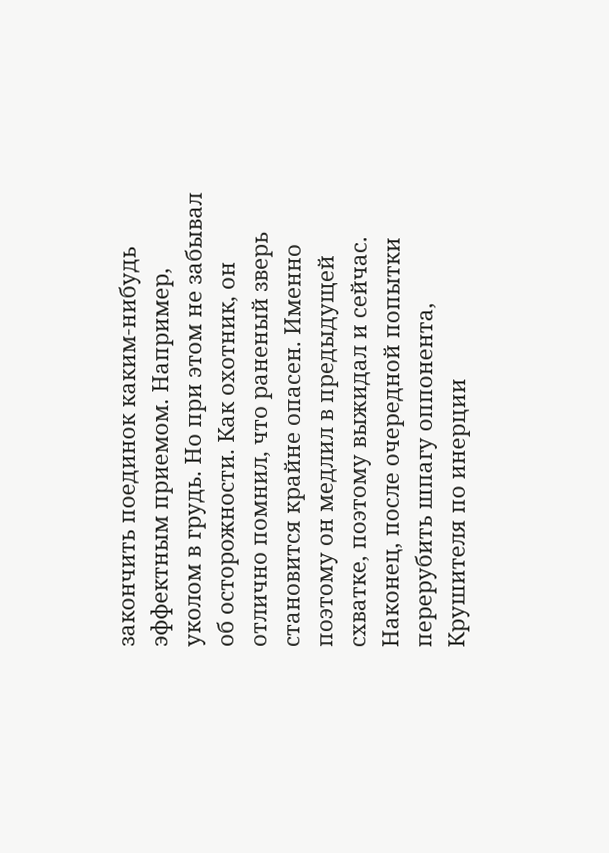закончить поединок каким-нибудь эффектным приемом. Например, уколом в грудь. Но при этом не забывал об осторожности. Как охотник, он отлично помнил, что раненый зверь становится крайне опасен. Именно поэтому он медлил в предыдущей схватке, поэтому выжидал и сейчас. Наконец, после очередной попытки перерубить шпагу оппонента, Крушителя по инерции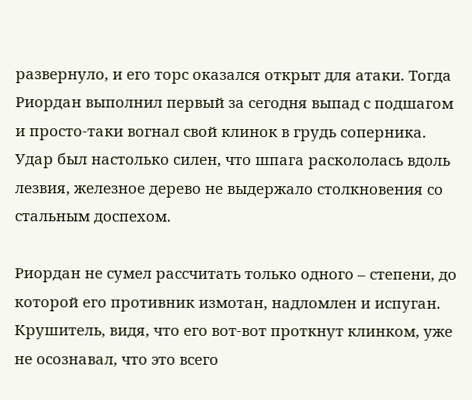развернуло, и его торс оказался открыт для атаки. Тогда Риордан выполнил первый за сегодня выпад с подшагом и просто-таки вогнал свой клинок в грудь соперника. Удар был настолько силен, что шпага раскололась вдоль лезвия, железное дерево не выдержало столкновения со стальным доспехом.

Риордан не сумел рассчитать только одного – степени, до которой его противник измотан, надломлен и испуган. Крушитель, видя, что его вот-вот проткнут клинком, уже не осознавал, что это всего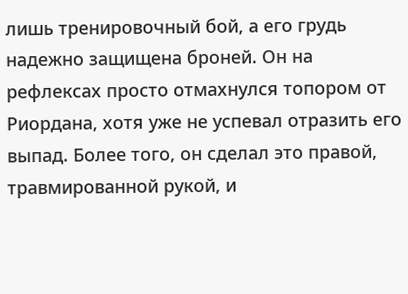лишь тренировочный бой, а его грудь надежно защищена броней. Он на рефлексах просто отмахнулся топором от Риордана, хотя уже не успевал отразить его выпад. Более того, он сделал это правой, травмированной рукой, и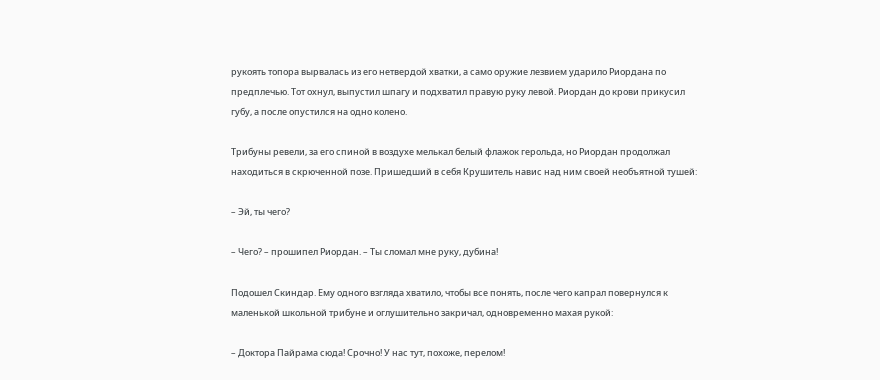рукоять топора вырвалась из его нетвердой хватки, а само оружие лезвием ударило Риордана по предплечью. Тот охнул, выпустил шпагу и подхватил правую руку левой. Риордан до крови прикусил губу, а после опустился на одно колено.

Трибуны ревели, за его спиной в воздухе мелькал белый флажок герольда, но Риордан продолжал находиться в скрюченной позе. Пришедший в себя Крушитель навис над ним своей необъятной тушей:

– Эй, ты чего?

– Чего? – прошипел Риордан. – Ты сломал мне руку, дубина!

Подошел Скиндар. Ему одного взгляда хватило, чтобы все понять, после чего капрал повернулся к маленькой школьной трибуне и оглушительно закричал, одновременно махая рукой:

– Доктора Пайрама сюда! Срочно! У нас тут, похоже, перелом!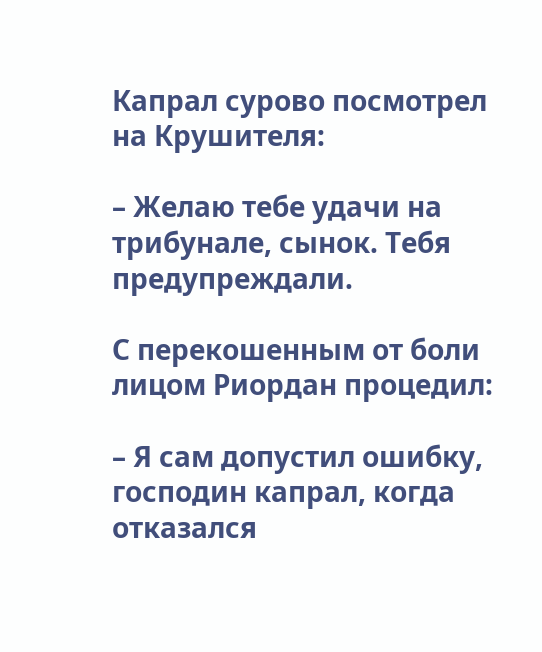Капрал сурово посмотрел на Крушителя:

– Желаю тебе удачи на трибунале, сынок. Тебя предупреждали.

С перекошенным от боли лицом Риордан процедил:

– Я сам допустил ошибку, господин капрал, когда отказался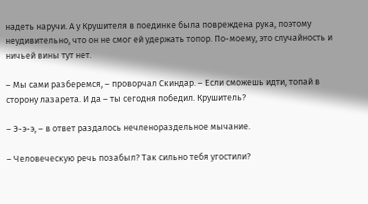надеть наручи. А у Крушителя в поединке была повреждена рука, поэтому неудивительно, что он не смог ей удержать топор. По-моему, это случайность и ничьей вины тут нет.

– Мы сами разберемся, – проворчал Скиндар. – Если сможешь идти, топай в сторону лазарета. И да – ты сегодня победил. Крушитель?

– Э-э-э, – в ответ раздалось нечленораздельное мычание.

– Человеческую речь позабыл? Так сильно тебя угостили?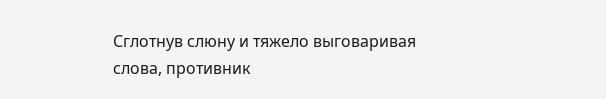Сглотнув слюну и тяжело выговаривая слова, противник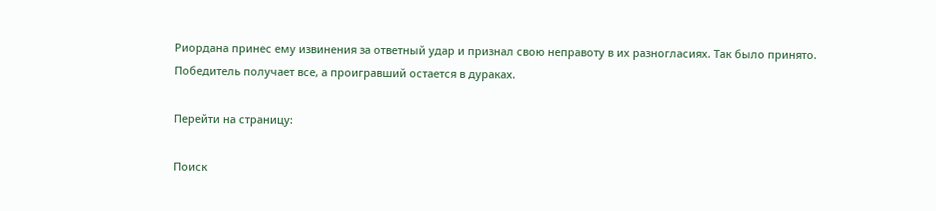Риордана принес ему извинения за ответный удар и признал свою неправоту в их разногласиях. Так было принято. Победитель получает все, а проигравший остается в дураках.

Перейти на страницу:

Поиск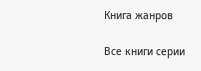Книга жанров

Все книги серии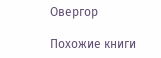Овергор

Похожие книги